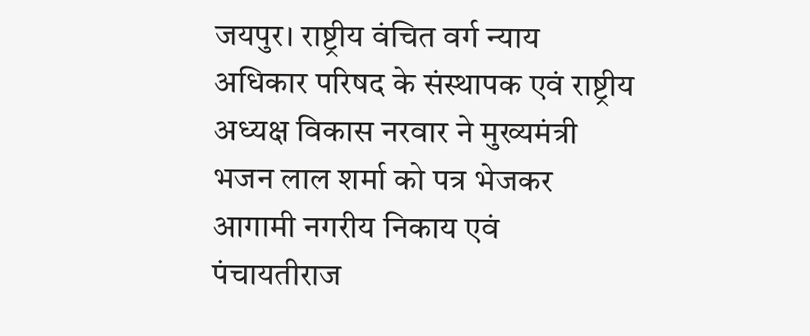जयपुर। राष्ट्रीय वंचित वर्ग न्याय अधिकार परिषद के संस्थापक एवं राष्ट्रीय अध्यक्ष विकास नरवार ने मुख्यमंत्री भजन लाल शर्मा को पत्र भेजकर आगामी नगरीय निकाय एवं पंचायतीराज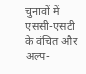चुनावों में एससी-एसटी के वंचित और अल्प-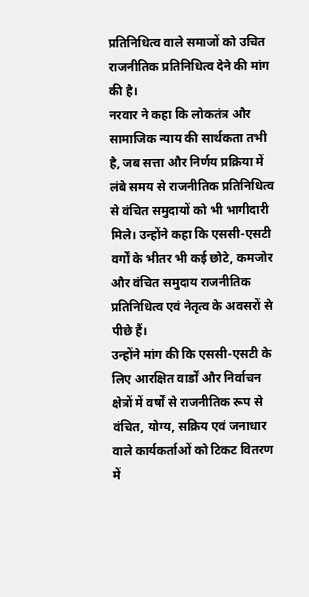प्रतिनिधित्व वाले समाजों को उचित राजनीतिक प्रतिनिधित्व देने की मांग की है।
नरवार ने कहा कि लोकतंत्र और सामाजिक न्याय की सार्थकता तभी है, जब सत्ता और निर्णय प्रक्रिया में लंबे समय से राजनीतिक प्रतिनिधित्व से वंचित समुदायों को भी भागीदारी मिले। उन्होंने कहा कि एससी-एसटी वर्गों के भीतर भी कई छोटे, कमजोर और वंचित समुदाय राजनीतिक प्रतिनिधित्व एवं नेतृत्व के अवसरों से पीछे हैं।
उन्होंने मांग की कि एससी-एसटी के लिए आरक्षित वार्डों और निर्वाचन क्षेत्रों में वर्षों से राजनीतिक रूप से वंचित, योग्य, सक्रिय एवं जनाधार वाले कार्यकर्ताओं को टिकट वितरण में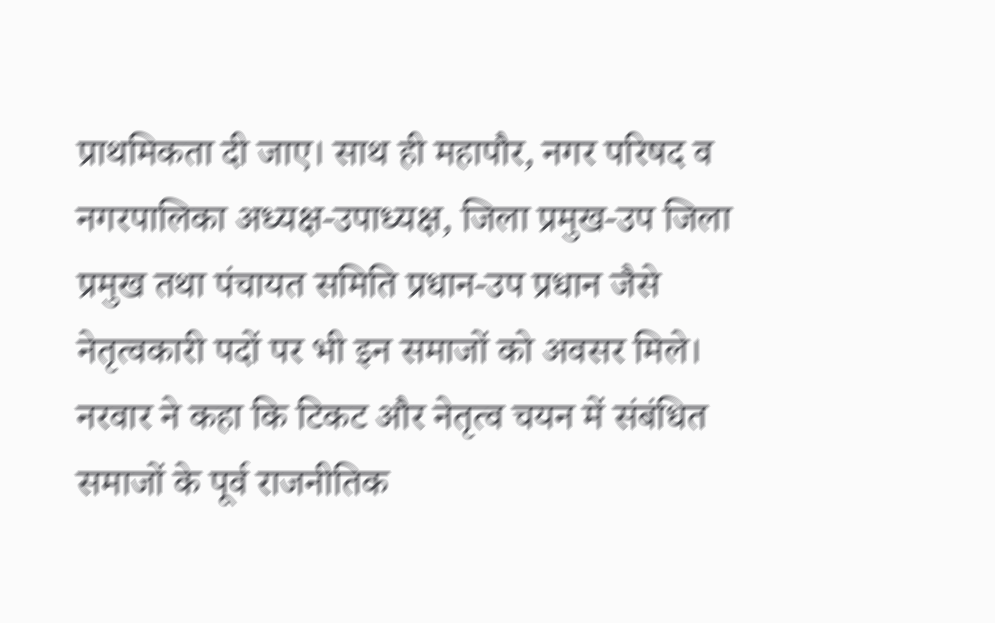प्राथमिकता दी जाए। साथ ही महापौर, नगर परिषद व नगरपालिका अध्यक्ष-उपाध्यक्ष, जिला प्रमुख-उप जिला प्रमुख तथा पंचायत समिति प्रधान-उप प्रधान जैसे नेतृत्वकारी पदों पर भी इन समाजों को अवसर मिले।
नरवार ने कहा कि टिकट और नेतृत्व चयन में संबंधित समाजों के पूर्व राजनीतिक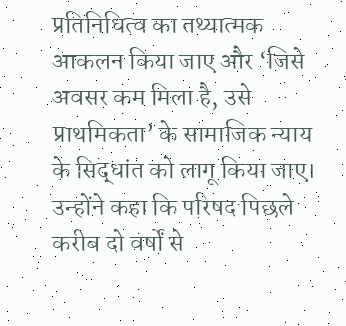प्रतिनिधित्व का तथ्यात्मक आकलन किया जाए और ‘जिसे अवसर कम मिला है, उसे प्राथमिकता’ के सामाजिक न्याय के सिद्धांत को लागू किया जाए। उन्होंने कहा कि परिषद पिछले करीब दो वर्षों से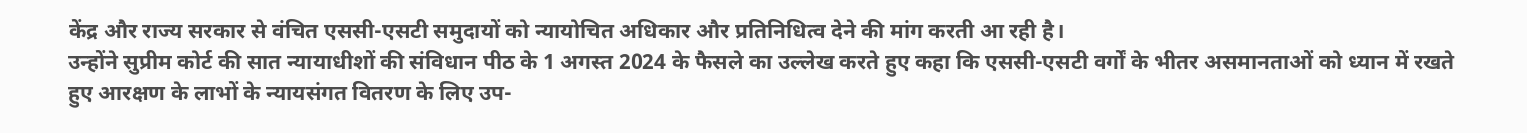केंद्र और राज्य सरकार से वंचित एससी-एसटी समुदायों को न्यायोचित अधिकार और प्रतिनिधित्व देने की मांग करती आ रही है।
उन्होंने सुप्रीम कोर्ट की सात न्यायाधीशों की संविधान पीठ के 1 अगस्त 2024 के फैसले का उल्लेख करते हुए कहा कि एससी-एसटी वर्गों के भीतर असमानताओं को ध्यान में रखते हुए आरक्षण के लाभों के न्यायसंगत वितरण के लिए उप-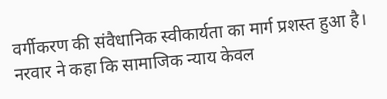वर्गीकरण की संवैधानिक स्वीकार्यता का मार्ग प्रशस्त हुआ है।
नरवार ने कहा कि सामाजिक न्याय केवल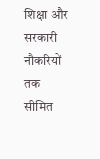शिक्षा और सरकारी नौकरियों तक सीमित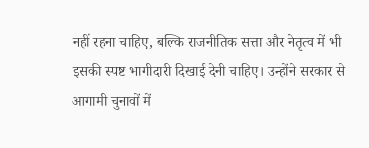नहीं रहना चाहिए, बल्कि राजनीतिक सत्ता और नेतृत्व में भी इसकी स्पष्ट भागीदारी दिखाई देनी चाहिए। उन्होंने सरकार से आगामी चुनावों में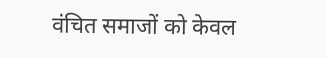वंचित समाजों को केवल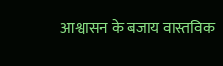आश्वासन के बजाय वास्तविक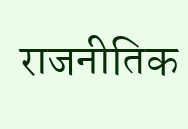राजनीतिक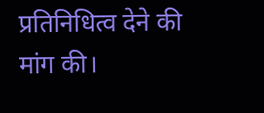प्रतिनिधित्व देने की मांग की।